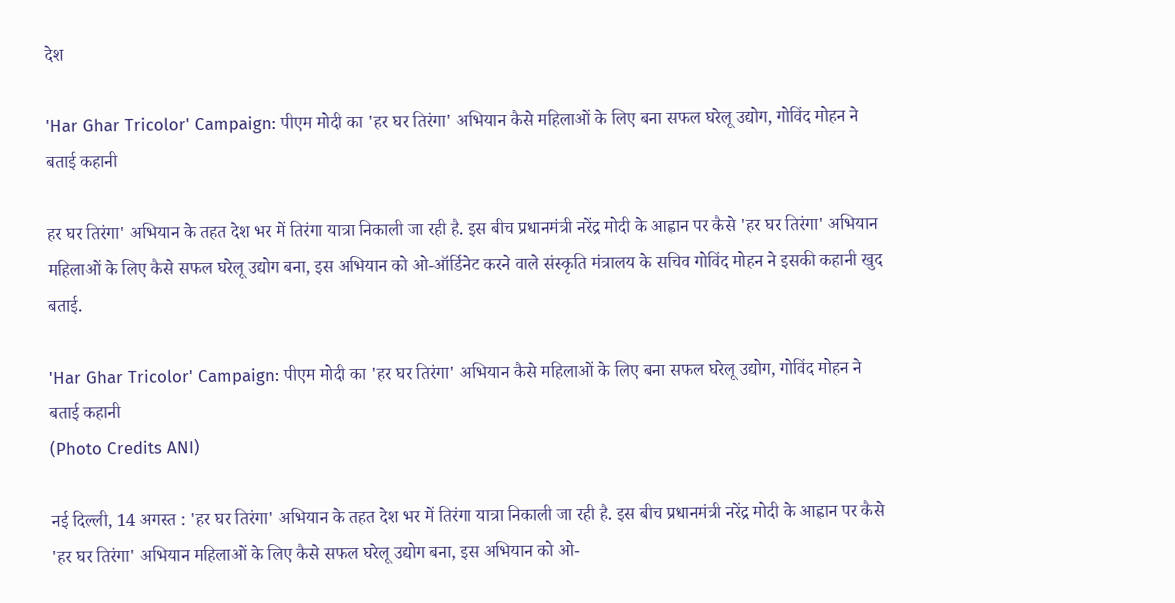देश

'Har Ghar Tricolor' Campaign: पीएम मोदी का 'हर घर तिरंगा' अभियान कैसे महिलाओं के लिए बना सफल घरेलू उद्योग, गोविंद मोहन ने बताई कहानी

हर घर तिरंगा' अभियान के तहत देश भर में तिरंगा यात्रा निकाली जा रही है. इस बीच प्रधानमंत्री नरेंद्र मोदी के आह्वान पर कैसे 'हर घर तिरंगा' अभियान महिलाओं के लिए कैसे सफल घरेलू उद्योग बना, इस अभियान को ओ-ऑर्डिनेट करने वाले संस्कृति मंत्रालय के सचिव गोविंद मोहन ने इसकी कहानी खुद बताई.

'Har Ghar Tricolor' Campaign: पीएम मोदी का 'हर घर तिरंगा' अभियान कैसे महिलाओं के लिए बना सफल घरेलू उद्योग, गोविंद मोहन ने बताई कहानी
(Photo Credits ANI)

नई दिल्ली, 14 अगस्त : 'हर घर तिरंगा' अभियान के तहत देश भर में तिरंगा यात्रा निकाली जा रही है. इस बीच प्रधानमंत्री नरेंद्र मोदी के आह्वान पर कैसे 'हर घर तिरंगा' अभियान महिलाओं के लिए कैसे सफल घरेलू उद्योग बना, इस अभियान को ओ-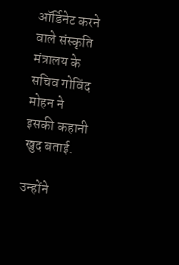ऑर्डिनेट करने वाले संस्कृति मंत्रालय के सचिव गोविंद मोहन ने इसकी कहानी खुद बताई.

उन्होंने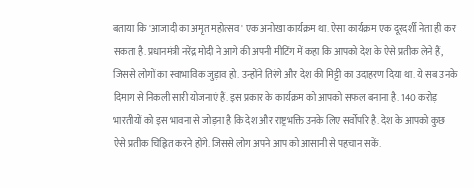बताया कि 'आजादी का अमृत महोत्सव' एक अनोखा कार्यक्रम था. ऐसा कार्यक्रम एक दूरदर्शी नेता ही कर सकता है. प्रधानमंत्री नरेंद्र मोदी ने आगे की अपनी मीटिंग में कहा कि आपको देश के ऐसे प्रतीक लेने हैं, जिससे लोगों का स्वाभाविक जुड़ाव हो. उन्होंने तिरंगे और देश की मिट्टी का उदाहरण दिया था. ये सब उनके दिमाग से निकली सारी योजनाएं हैं. इस प्रकार के कार्यक्रम को आपको सफल बनाना है. 140 करोड़ भारतीयों को इस भावना से जोड़ना है कि देश और राष्ट्रभक्ति उनके लिए सर्वोपरि है. देश के आपको कुछ ऐसे प्रतीक चिह्नित करने होंगे. जिससे लोग अपने आप को आसानी से पहचान सकें.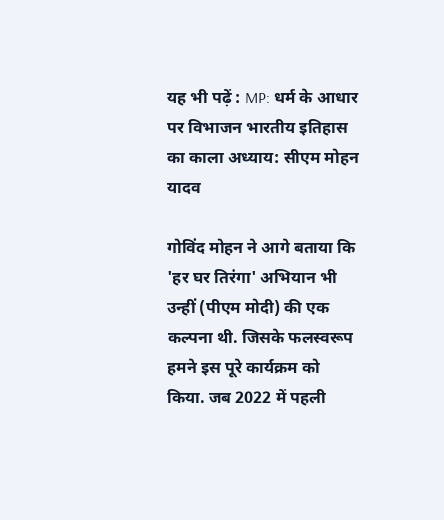यह भी पढ़ें : MP: धर्म के आधार पर विभाजन भारतीय इतिहास का काला अध्याय: सीएम मोहन यादव

गोविंद मोहन ने आगे बताया कि 'हर घर तिरंगा' अभियान भी उन्हीं (पीएम मोदी) की एक कल्पना थी. जिसके फलस्वरूप हमने इस पूरे कार्यक्रम को किया. जब 2022 में पहली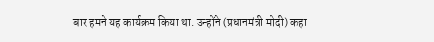बार हमने यह कार्यक्रम किया था. उन्होंने (प्रधानमंत्री मोदी) कहा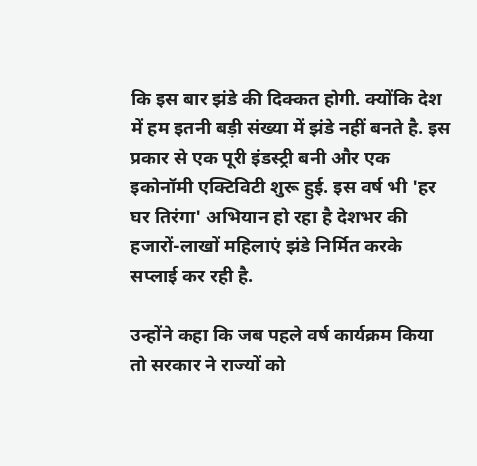कि इस बार झंडे की दिक्कत होगी. क्योंकि देश में हम इतनी बड़ी संख्या में झंडे नहीं बनते है. इस प्रकार से एक पूरी इंडस्ट्री बनी और एक इकोनॉमी एक्टिविटी शुरू हुई. इस वर्ष भी 'हर घर तिरंगा' अभियान हो रहा है देशभर की हजारों-लाखों महिलाएं झंडे निर्मित करके सप्लाई कर रही है.

उन्होंने कहा कि जब पहले वर्ष कार्यक्रम किया तो सरकार ने राज्यों को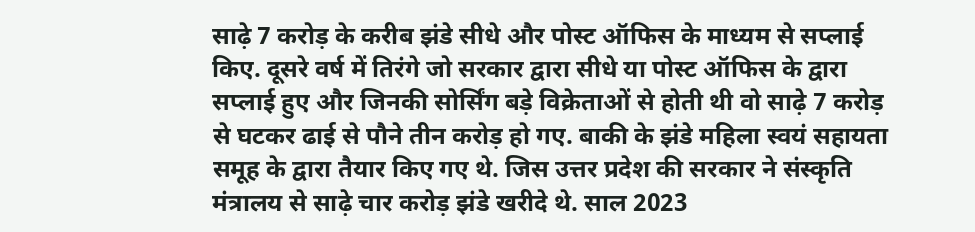साढ़े 7 करोड़ के करीब झंडे सीधे और पोस्ट ऑफिस के माध्यम से सप्लाई किए. दूसरे वर्ष में तिरंगे जो सरकार द्वारा सीधे या पोस्ट ऑफिस के द्वारा सप्लाई हुए और जिनकी सोर्सिंग बड़े विक्रेताओं से होती थी वो साढ़े 7 करोड़ से घटकर ढाई से पौने तीन करोड़ हो गए. बाकी के झंडे महिला स्वयं सहायता समूह के द्वारा तैयार किए गए थे. जिस उत्तर प्रदेश की सरकार ने संस्कृति मंत्रालय से साढ़े चार करोड़ झंडे खरीदे थे. साल 2023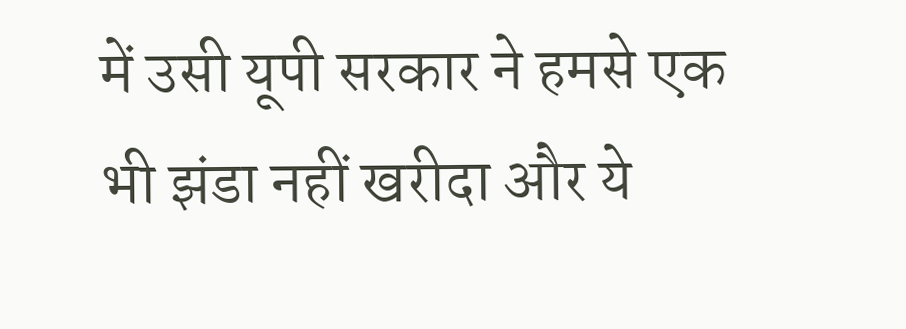में उसी यूपी सरकार ने हमसे एक भी झंडा नहीं खरीदा और ये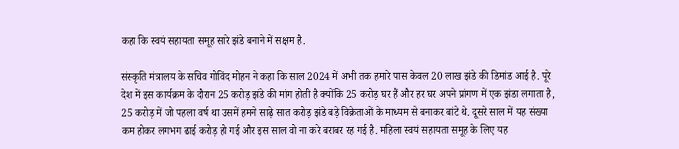कहा कि स्वयं सहायता समूह सारे झंडे बनाने में सक्षम है.

संस्कृति मंत्रालय के सचिव गोविंद मोहन ने कहा कि साल 2024 में अभी तक हमारे पास केवल 20 लाख झंडे की डिमांड आई है. पूरे देश में इस कार्यक्रम के दौरान 25 करोड़ झंडे की मांग होती है क्योंकि 25 करोड़ घर हैं और हर घर अपने प्रांगण में एक झंडा लगाता है, 25 करोड़ में जो पहला वर्ष था उसमें हमने साढ़े सात करोड़ झंडे बड़े विक्रेताओं के माध्यम से बनाकर बांटे थे. दूसरे साल में यह संख्या कम होकर लगभग ढाई करोड़ हो गई और इस साल वो ना करे बराबर रह गई है. महिला स्वयं सहायता समूह के लिए यह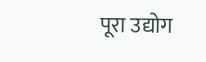पूरा उद्योग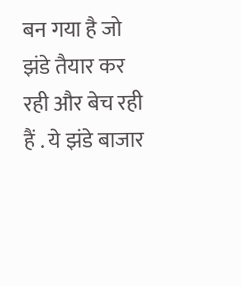बन गया है जो झंडे तैयार कर रही और बेच रही हैं . ये झंडे बाजार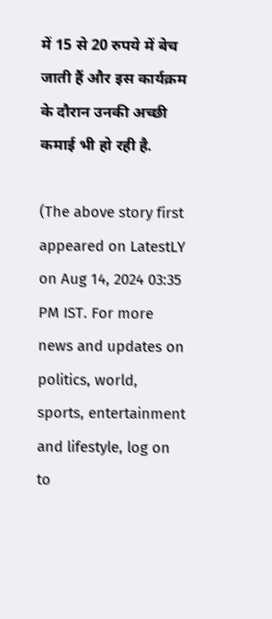में 15 से 20 रुपये में बेच जाती हैं और इस कार्यक्रम के दौरान उनकी अच्छी कमाई भी हो रही है.

(The above story first appeared on LatestLY on Aug 14, 2024 03:35 PM IST. For more news and updates on politics, world, sports, entertainment and lifestyle, log on to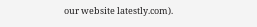our website latestly.com).